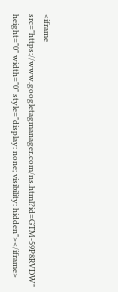<iframe src="https://www.googletagmanager.com/ns.html?id=GTM-59P8RVDW" height="0" width="0" style="display: none; visibility: hidden"></iframe>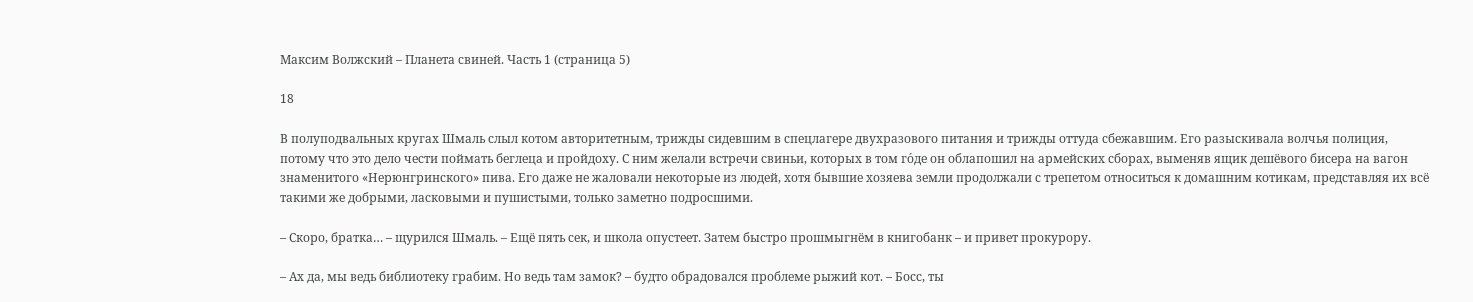Максим Волжский – Планета свиней. Часть 1 (страница 5)

18

В полуподвальных кругах Шмаль слыл котом авторитетным, трижды сидевшим в спецлагере двухразового питания и трижды оттуда сбежавшим. Его разыскивала волчья полиция, потому что это дело чести поймать беглеца и пройдоху. С ним желали встречи свиньи, которых в том го́де он облапошил на армейских сборах, выменяв ящик дешёвого бисера на вагон знаменитого «Нерюнгринского» пива. Его даже не жаловали некоторые из людей, хотя бывшие хозяева земли продолжали с трепетом относиться к домашним котикам, представляя их всё такими же добрыми, ласковыми и пушистыми, только заметно подросшими.

– Скоро, братка… – щурился Шмаль. – Ещё пять сек, и школа опустеет. Затем быстро прошмыгнём в книгобанк – и привет прокурору.

– Ах да, мы ведь библиотеку грабим. Но ведь там замок? – будто обрадовался проблеме рыжий кот. – Босс, ты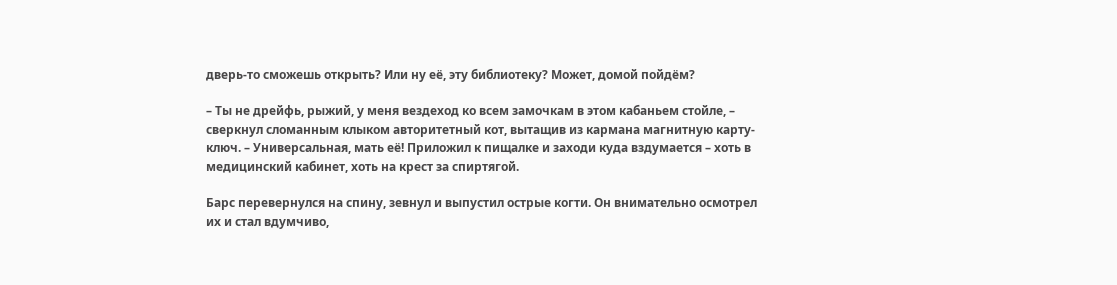дверь-то сможешь открыть? Или ну её, эту библиотеку? Может, домой пойдём?

– Ты не дрейфь, рыжий, у меня вездеход ко всем замочкам в этом кабаньем стойле, – сверкнул сломанным клыком авторитетный кот, вытащив из кармана магнитную карту-ключ. – Универсальная, мать её! Приложил к пищалке и заходи куда вздумается – хоть в медицинский кабинет, хоть на крест за спиртягой.

Барс перевернулся на спину, зевнул и выпустил острые когти. Он внимательно осмотрел их и стал вдумчиво,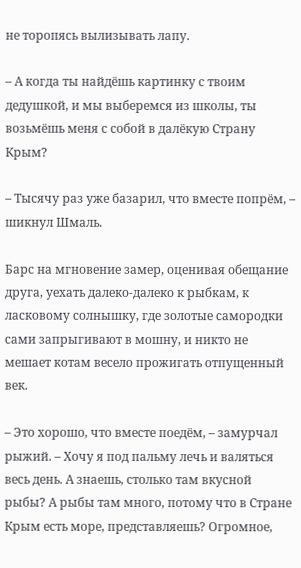не торопясь вылизывать лапу.

– А когда ты найдёшь картинку с твоим дедушкой, и мы выберемся из школы, ты возьмёшь меня с собой в далёкую Страну Крым?

– Тысячу раз уже базарил, что вместе попрём, – шикнул Шмаль.

Барс на мгновение замер, оценивая обещание друга, уехать далеко-далеко к рыбкам, к ласковому солнышку, где золотые самородки сами запрыгивают в мошну, и никто не мешает котам весело прожигать отпущенный век.

– Это хорошо, что вместе поедём, – замурчал рыжий. – Хочу я под пальму лечь и валяться весь день. А знаешь, столько там вкусной рыбы? А рыбы там много, потому что в Стране Крым есть море, представляешь? Огромное,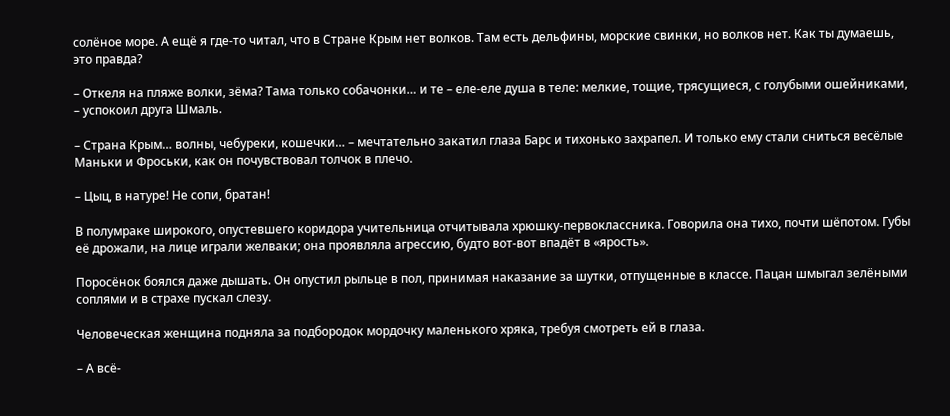солёное море. А ещё я где-то читал, что в Стране Крым нет волков. Там есть дельфины, морские свинки, но волков нет. Как ты думаешь, это правда?

– Откеля на пляже волки, зёма? Тама только собачонки… и те – еле-еле душа в теле: мелкие, тощие, трясущиеся, с голубыми ошейниками, – успокоил друга Шмаль.

– Страна Крым… волны, чебуреки, кошечки… – мечтательно закатил глаза Барс и тихонько захрапел. И только ему стали сниться весёлые Маньки и Фроськи, как он почувствовал толчок в плечо.

– Цыц, в натуре! Не сопи, братан!

В полумраке широкого, опустевшего коридора учительница отчитывала хрюшку-первоклассника. Говорила она тихо, почти шёпотом. Губы её дрожали, на лице играли желваки; она проявляла агрессию, будто вот-вот впадёт в «ярость».

Поросёнок боялся даже дышать. Он опустил рыльце в пол, принимая наказание за шутки, отпущенные в классе. Пацан шмыгал зелёными соплями и в страхе пускал слезу.

Человеческая женщина подняла за подбородок мордочку маленького хряка, требуя смотреть ей в глаза.

– А всё-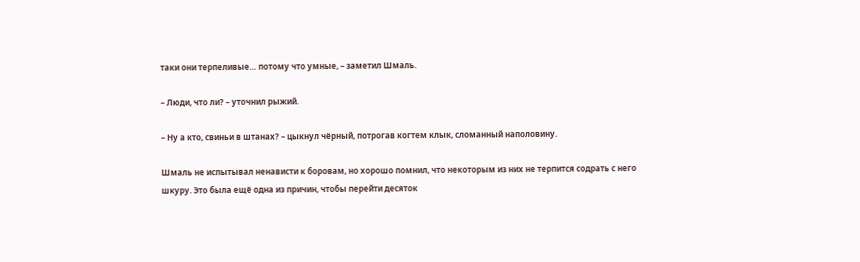таки они терпеливые… потому что умные, – заметил Шмаль.

– Люди, что ли? – уточнил рыжий.

– Ну а кто, свиньи в штанах? – цыкнул чёрный, потрогав когтем клык, сломанный наполовину.

Шмаль не испытывал ненависти к боровам, но хорошо помнил, что некоторым из них не терпится содрать с него шкуру. Это была ещё одна из причин, чтобы перейти десяток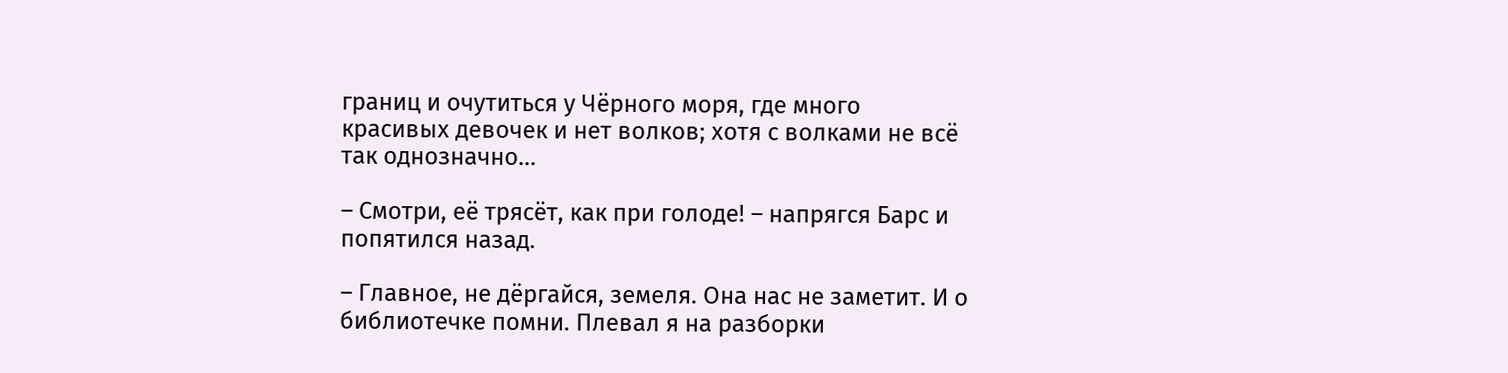границ и очутиться у Чёрного моря, где много красивых девочек и нет волков; хотя с волками не всё так однозначно…

– Смотри, её трясёт, как при голоде! – напрягся Барс и попятился назад.

– Главное, не дёргайся, земеля. Она нас не заметит. И о библиотечке помни. Плевал я на разборки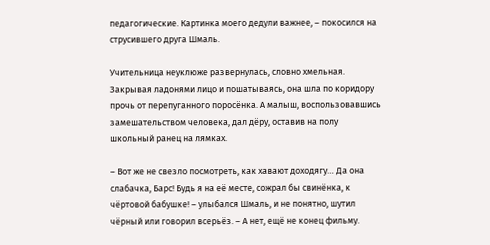педагогические. Картинка моего дедули важнее, – покосился на струсившего друга Шмаль.

Учительница неуклюже развернулась, словно хмельная. Закрывая ладонями лицо и пошатываясь, она шла по коридору прочь от перепуганного поросёнка. А малыш, воспользовавшись замешательством человека, дал дёру, оставив на полу школьный ранец на лямках.

– Вот же не свезло посмотреть, как хавают доходягу… Да она слабачка, Барс! Будь я на её месте, сожрал бы свинёнка, к чёртовой бабушке! – улыбался Шмаль, и не понятно, шутил чёрный или говорил всерьёз. – А нет, ещё не конец фильму.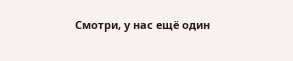Смотри, у нас ещё один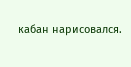кабан нарисовался.